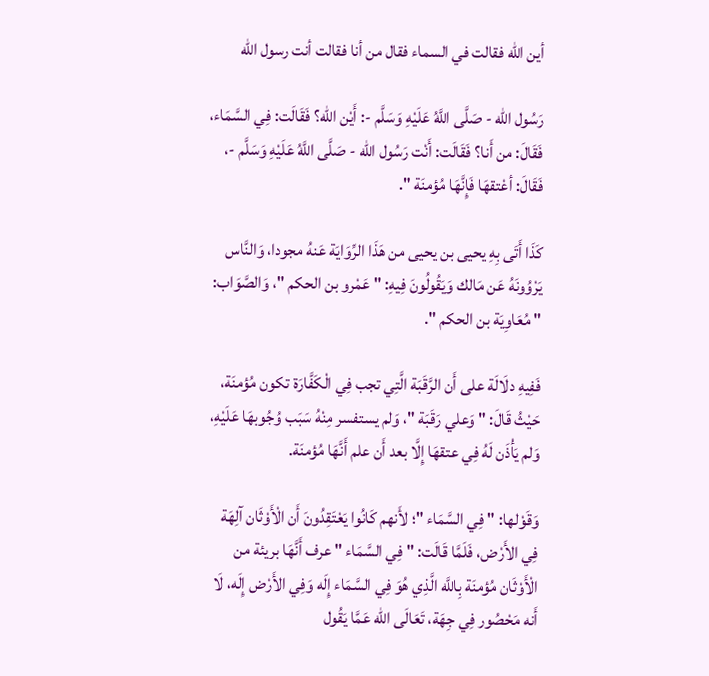أين الله فقالت في السماء فقال من أنا فقالت أنت رسول الله

رَسُول الله - صَلَّى اللَّهُ عَلَيْهِ وَسَلَّم -: أَيْن الله؟ فَقَالَت: فِي السَّمَاء، فَقَالَ: من أَنا؟ فَقَالَت: أَنْت رَسُول الله - صَلَّى اللَّهُ عَلَيْهِ وَسَلَّم -، فَقَالَ: أعْتقهَا فَإِنَّهَا مُؤمنَة ".

كَذَا أَتَى بِهِ يحيى بن يحيى من هَذَا الرِّوَايَة عَنهُ مجودا، وَالنَّاس يَرْوُونَهُ عَن مَالك وَيَقُولُونَ فِيهِ: " عَمْرو بن الحكم "، وَالصَّوَاب: " مُعَاوِيَة بن الحكم ".

فَفِيهِ دلَالَة على أَن الرَّقَبَة الَّتِي تجب فِي الْكَفَّارَة تكون مُؤمنَة، حَيْثُ قَالَ: " وَعلي رَقَبَة "، وَلم يستفسر مِنْهُ سَبَب وُجُوبهَا عَلَيْهِ، وَلم يَأْذَن لَهُ فِي عتقهَا إِلَّا بعد أَن علم أَنَّهَا مُؤمنَة.

وَقَوْلها: " فِي السَّمَاء "؛ لأَنهم كَانُوا يَعْتَقِدُونَ أَن الْأَوْثَان آلِهَة فِي الأَرْض، فَلَمَّا قَالَت: " فِي السَّمَاء " عرف أَنَّهَا بريئة من الْأَوْثَان مُؤمنَة بِاللَّه الَّذِي هُوَ فِي السَّمَاء إِلَه وَفِي الأَرْض إِلَه، لَا أَنه مَحْصُور فِي جِهَة، تَعَالَى الله عَمَّا يَقُول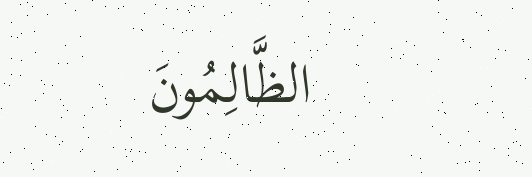الظَّالِمُونَ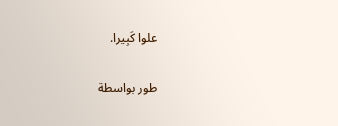علوا كَبِيرا.

طور بواسطة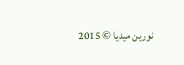نورين ميديا © 2015